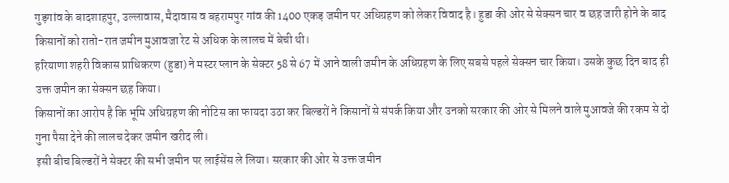गुड़गांव के बादशाहपुर, उल्लावास, मैदावास व बहरामपुर गांव की 1400 एकड़ जमीन पर अधिग्रहण को लेकर विवाद है। हुडा की ओर से सेक्सन चार व छह जारी होने के बाद किसानों को रातो-रात जमीन मुआवजा रेट से अधिक के लालच में बेची थी।
हरियाणा शहरी विकास प्राधिकरण (हुडा) ने मस्टर प्लान के सेक्टर 58 से 67 में आने वाली जमीन के अधिग्रहण के लिए सबसे पहले सेक्सन चार किया। उसके कुछ दिन बाद ही उक्त जमीन का सेक्सन छह किया।
किसानों का आरोप है कि भूमि अधिग्रहण की नोटिस का फायदा उठा कर बिल्डरों ने किसानों से संपर्क किया और उनको सरकार की ओर से मिलने वाले मुआवजे की रकम से दो गुना पैसा देने की लालच देकर जमीन खरीद ली।
इसी बीच बिल्डरों ने सेक्टर की सभी जमीन पर लाईसेंस ले लिया। सरकार की ओर से उक्त जमीन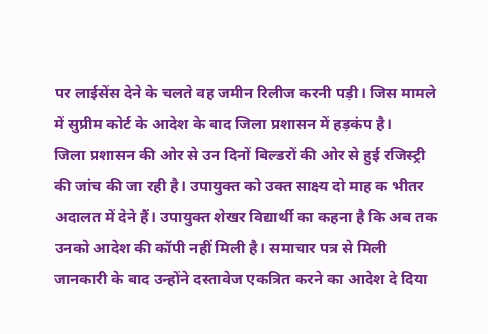पर लाईसेंस देने के चलते वह जमीन रिलीज करनी पड़ी। जिस मामले में सुप्रीम कोर्ट के आदेश के बाद जिला प्रशासन में हड़कंप है।
जिला प्रशासन की ओर से उन दिनों बिल्डरों की ओर से हुई रजिस्ट्री की जांच की जा रही है। उपायुक्त को उक्त साक्ष्य दो माह क भीतर अदालत में देने हैं। उपायुक्त शेखर विद्यार्थी का कहना है कि अब तक उनको आदेश की कॉपी नहीं मिली है। समाचार पत्र से मिली जानकारी के बाद उन्होंने दस्तावेज एकत्रित करने का आदेश दे दिया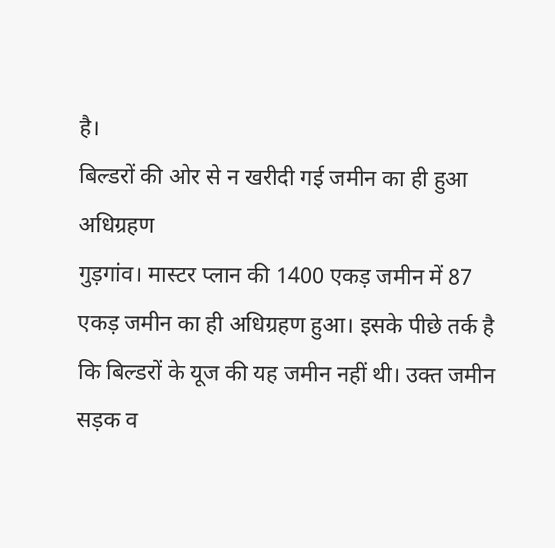है।
बिल्डरों की ओर से न खरीदी गई जमीन का ही हुआ अधिग्रहण
गुड़गांव। मास्टर प्लान की 1400 एकड़ जमीन में 87 एकड़ जमीन का ही अधिग्रहण हुआ। इसके पीछे तर्क है कि बिल्डरों के यूज की यह जमीन नहीं थी। उक्त जमीन सड़क व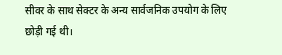सीवर के साथ सेक्टर के अन्य सार्वजनिक उपयोग के लिए छोड़ी गई थी।